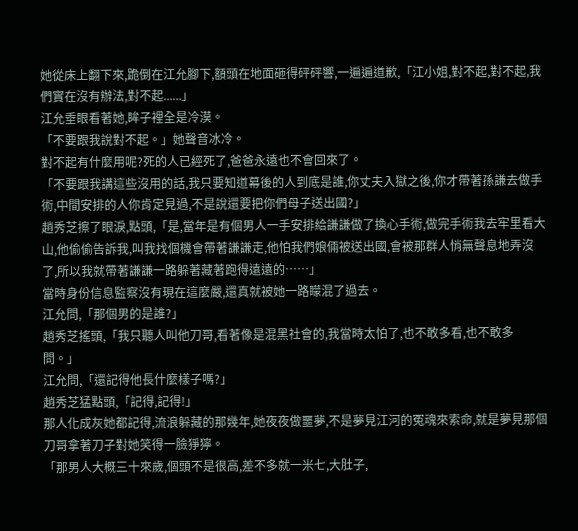她從床上翻下來,跪倒在江允腳下,額頭在地面砸得砰砰響,一遍遍道歉,「江小姐,對不起,對不起,我們實在沒有辦法,對不起......」
江允垂眼看著她,眸子裡全是冷漠。
「不要跟我說對不起。」她聲音冰冷。
對不起有什麼用呢?死的人已經死了,爸爸永遠也不會回來了。
「不要跟我講這些沒用的話,我只要知道幕後的人到底是誰,你丈夫入獄之後,你才帶著孫謙去做手術,中間安排的人你肯定見過,不是說還要把你們母子送出國?」
趙秀芝擦了眼淚,點頭,「是,當年是有個男人一手安排給謙謙做了換心手術,做完手術我去牢里看大山,他偷偷告訴我,叫我找個機會帶著謙謙走,他怕我們娘倆被送出國,會被那群人悄無聲息地弄沒了,所以我就帶著謙謙一路躲著藏著跑得遠遠的……」
當時身份信息監察沒有現在這麼嚴,還真就被她一路矇混了過去。
江允問,「那個男的是誰?」
趙秀芝搖頭,「我只聽人叫他刀哥,看著像是混黑社會的,我當時太怕了,也不敢多看,也不敢多問。」
江允問,「還記得他長什麼樣子嗎?」
趙秀芝猛點頭,「記得,記得!」
那人化成灰她都記得,流浪躲藏的那幾年,她夜夜做噩夢,不是夢見江河的冤魂來索命,就是夢見那個刀哥拿著刀子對她笑得一臉猙獰。
「那男人大概三十來歲,個頭不是很高,差不多就一米七,大肚子,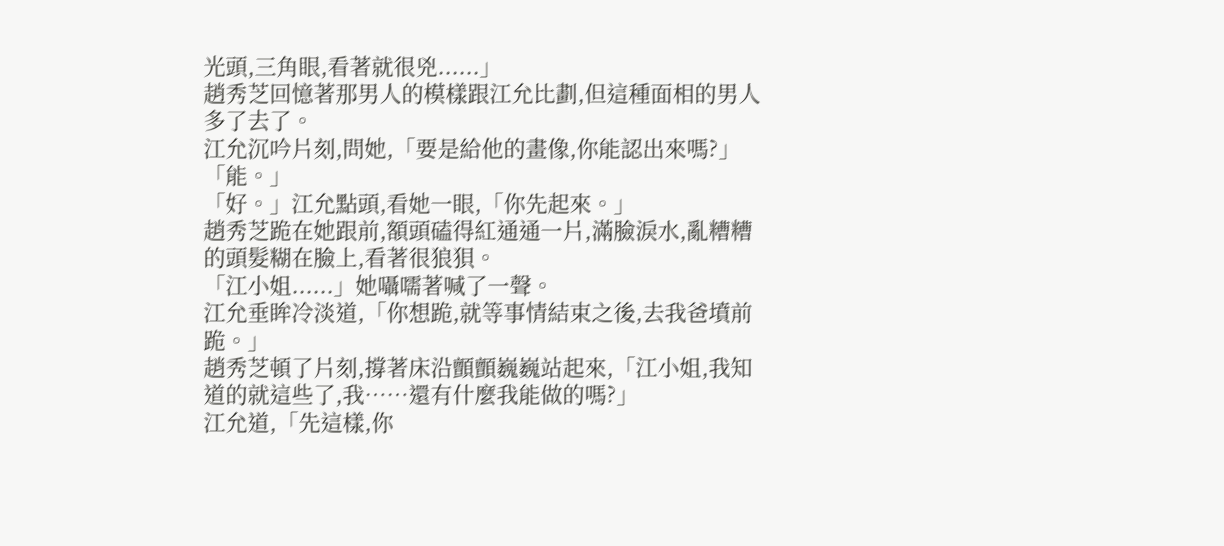光頭,三角眼,看著就很兇......」
趙秀芝回憶著那男人的模樣跟江允比劃,但這種面相的男人多了去了。
江允沉吟片刻,問她,「要是給他的畫像,你能認出來嗎?」
「能。」
「好。」江允點頭,看她一眼,「你先起來。」
趙秀芝跪在她跟前,額頭磕得紅通通一片,滿臉淚水,亂糟糟的頭髮糊在臉上,看著很狼狽。
「江小姐......」她囁嚅著喊了一聲。
江允垂眸冷淡道,「你想跪,就等事情結束之後,去我爸墳前跪。」
趙秀芝頓了片刻,撐著床沿顫顫巍巍站起來,「江小姐,我知道的就這些了,我……還有什麼我能做的嗎?」
江允道,「先這樣,你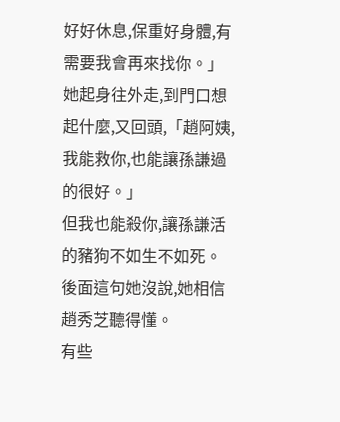好好休息,保重好身體,有需要我會再來找你。」
她起身往外走,到門口想起什麼,又回頭,「趙阿姨,我能救你,也能讓孫謙過的很好。」
但我也能殺你,讓孫謙活的豬狗不如生不如死。
後面這句她沒說,她相信趙秀芝聽得懂。
有些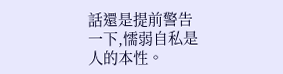話還是提前警告一下,懦弱自私是人的本性。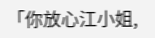「你放心江小姐,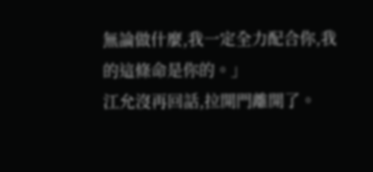無論做什麼,我一定全力配合你,我的這條命是你的。」
江允沒再回話,拉開門離開了。